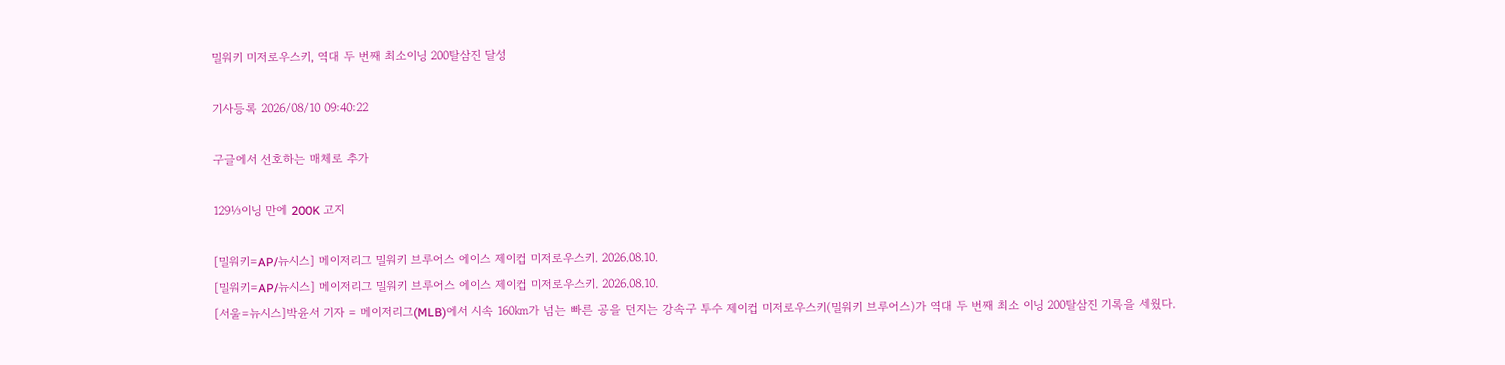밀워키 미저로우스키, 역대 두 번째 최소이닝 200탈삼진 달성

기사등록 2026/08/10 09:40:22

구글에서 선호하는 매체로 추가

129⅓이닝 만에 200K 고지

[밀워키=AP/뉴시스] 메이저리그 밀워키 브루어스 에이스 제이컵 미저로우스키. 2026.08.10.
[밀워키=AP/뉴시스] 메이저리그 밀워키 브루어스 에이스 제이컵 미저로우스키. 2026.08.10.
[서울=뉴시스]박윤서 기자 = 메이저리그(MLB)에서 시속 160㎞가 넘는 빠른 공을 던지는 강속구 투수 제이컵 미저로우스키(밀워키 브루어스)가 역대 두 번째 최소 이닝 200탈삼진 기록을 세웠다.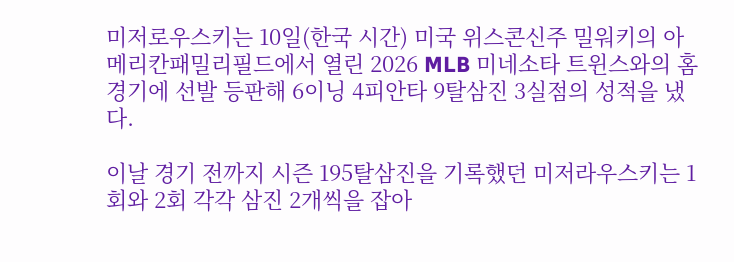미저로우스키는 10일(한국 시간) 미국 위스콘신주 밀워키의 아메리칸패밀리필드에서 열린 2026 MLB 미네소타 트윈스와의 홈 경기에 선발 등판해 6이닝 4피안타 9탈삼진 3실점의 성적을 냈다.

이날 경기 전까지 시즌 195탈삼진을 기록했던 미저라우스키는 1회와 2회 각각 삼진 2개씩을 잡아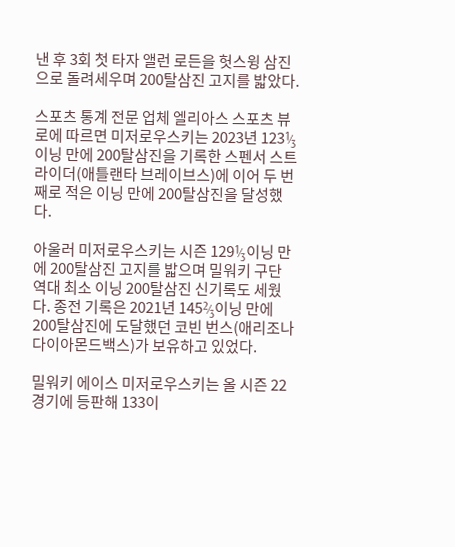낸 후 3회 첫 타자 앨런 로든을 헛스윙 삼진으로 돌려세우며 200탈삼진 고지를 밟았다.

스포츠 통계 전문 업체 엘리아스 스포츠 뷰로에 따르면 미저로우스키는 2023년 123⅓이닝 만에 200탈삼진을 기록한 스펜서 스트라이더(애틀랜타 브레이브스)에 이어 두 번째로 적은 이닝 만에 200탈삼진을 달성했다.

아울러 미저로우스키는 시즌 129⅓이닝 만에 200탈삼진 고지를 밟으며 밀워키 구단 역대 최소 이닝 200탈삼진 신기록도 세웠다. 종전 기록은 2021년 145⅔이닝 만에 200탈삼진에 도달했던 코빈 번스(애리조나 다이아몬드백스)가 보유하고 있었다.

밀워키 에이스 미저로우스키는 올 시즌 22경기에 등판해 133이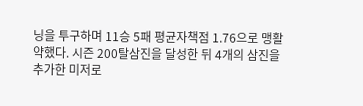닝을 투구하며 11승 5패 평균자책점 1.76으로 맹활약했다. 시즌 200탈삼진을 달성한 뒤 4개의 삼진을 추가한 미저로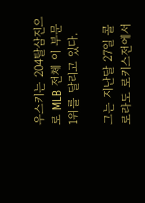우스키는 204탈삼진으로 MLB 전체 이 부문 1위를 달리고 있다.

그는 지난달 27일 콜로라도 로키스전에서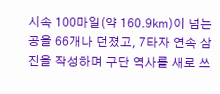시속 100마일(약 160.9㎞)이 넘는 공을 66개나 던졌고, 7타자 연속 삼진을 작성하며 구단 역사를 새로 쓰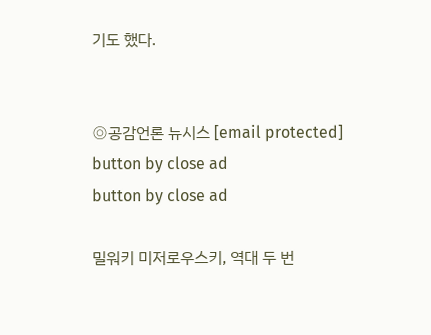기도 했다.


◎공감언론 뉴시스 [email protected]
button by close ad
button by close ad

밀워키 미저로우스키, 역대 두 번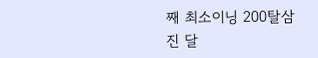째 최소이닝 200탈삼진 달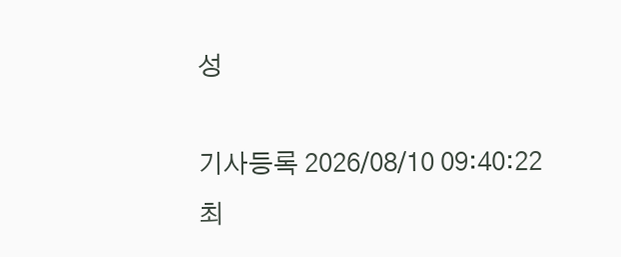성

기사등록 2026/08/10 09:40:22 최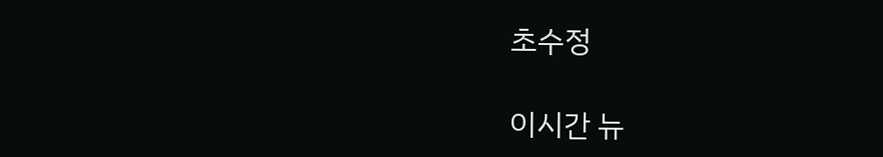초수정

이시간 뉴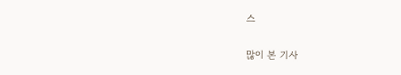스

많이 본 기사